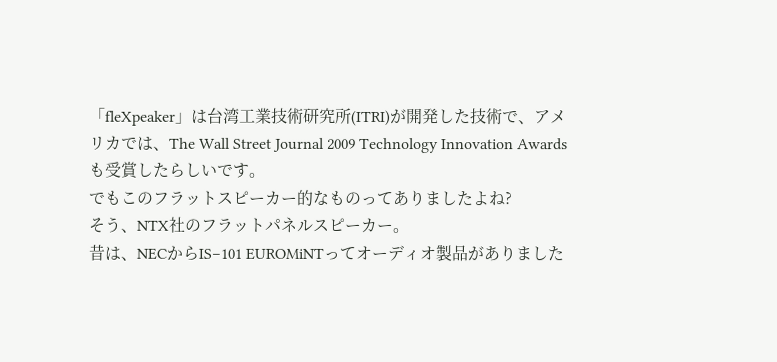「fleXpeaker」は台湾工業技術研究所(ITRI)が開発した技術で、アメリカでは、The Wall Street Journal 2009 Technology Innovation Awardsも受賞したらしいです。
でもこのフラットスピーカー的なものってありましたよね?
そう、NTX社のフラットパネルスピーカー。
昔は、NECからIS−101 EUROMiNTってオーディオ製品がありました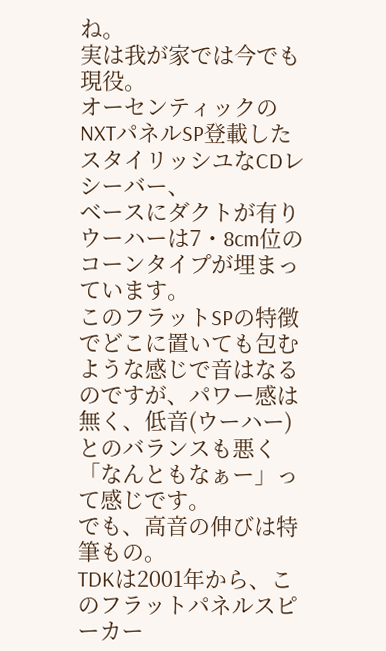ね。
実は我が家では今でも現役。
オーセンティックのNXTパネルSP登載したスタイリッシユなCDレシーバー、
ベースにダクトが有りウーハーは7・8cm位のコーンタイプが埋まっています。
このフラットSPの特徴でどこに置いても包むような感じで音はなるのですが、パワー感は無く、低音(ウーハー)とのバランスも悪く「なんともなぁー」って感じです。
でも、高音の伸びは特筆もの。
TDKは2001年から、このフラットパネルスピーカー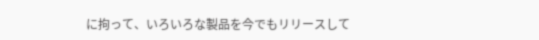に拘って、いろいろな製品を今でもリリースして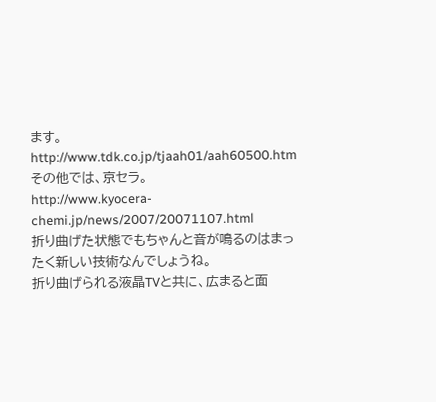ます。
http://www.tdk.co.jp/tjaah01/aah60500.htm
その他では、京セラ。
http://www.kyocera-chemi.jp/news/2007/20071107.html
折り曲げた状態でもちゃんと音が鳴るのはまったく新しい技術なんでしょうね。
折り曲げられる液晶TVと共に、広まると面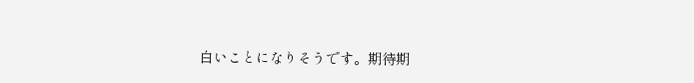白いことになりそうです。期待期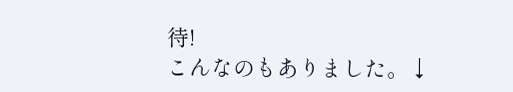待!
こんなのもありました。↓